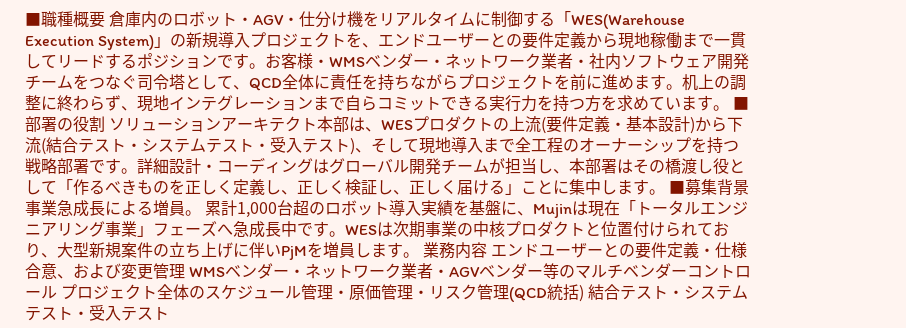■職種概要 倉庫内のロボット・AGV・仕分け機をリアルタイムに制御する「WES(Warehouse Execution System)」の新規導入プロジェクトを、エンドユーザーとの要件定義から現地稼働まで一貫してリードするポジションです。お客様・WMSベンダー・ネットワーク業者・社内ソフトウェア開発チームをつなぐ司令塔として、QCD全体に責任を持ちながらプロジェクトを前に進めます。机上の調整に終わらず、現地インテグレーションまで自らコミットできる実行力を持つ方を求めています。 ■部署の役割 ソリューションアーキテクト本部は、WESプロダクトの上流(要件定義・基本設計)から下流(結合テスト・システムテスト・受入テスト)、そして現地導入まで全工程のオーナーシップを持つ戦略部署です。詳細設計・コーディングはグローバル開発チームが担当し、本部署はその橋渡し役として「作るべきものを正しく定義し、正しく検証し、正しく届ける」ことに集中します。 ■募集背景 事業急成長による増員。 累計1,000台超のロボット導入実績を基盤に、Mujinは現在「トータルエンジニアリング事業」フェーズへ急成長中です。WESは次期事業の中核プロダクトと位置付けられており、大型新規案件の立ち上げに伴いPjMを増員します。 業務内容 エンドユーザーとの要件定義・仕様合意、および変更管理 WMSベンダー・ネットワーク業者・AGVベンダー等のマルチベンダーコントロール プロジェクト全体のスケジュール管理・原価管理・リスク管理(QCD統括) 結合テスト・システムテスト・受入テスト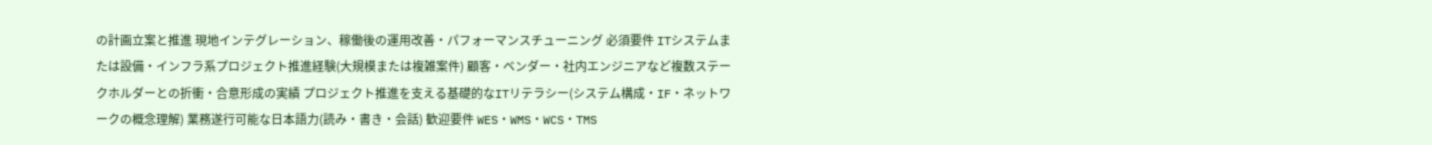の計画立案と推進 現地インテグレーション、稼働後の運用改善・パフォーマンスチューニング 必須要件 ITシステムまたは設備・インフラ系プロジェクト推進経験(大規模または複雑案件) 顧客・ベンダー・社内エンジニアなど複数ステークホルダーとの折衝・合意形成の実績 プロジェクト推進を支える基礎的なITリテラシー(システム構成・IF・ネットワークの概念理解) 業務遂行可能な日本語力(読み・書き・会話) 歓迎要件 WES・WMS・WCS・TMS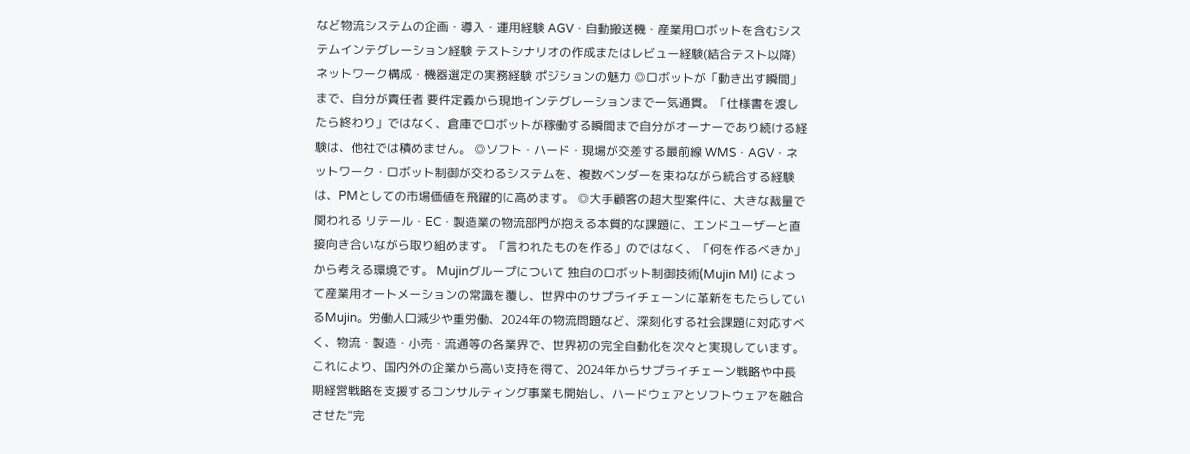など物流システムの企画・導入・運用経験 AGV・自動搬送機・産業用ロボットを含むシステムインテグレーション経験 テストシナリオの作成またはレビュー経験(結合テスト以降) ネットワーク構成・機器選定の実務経験 ポジションの魅力 ◎ロボットが「動き出す瞬間」まで、自分が責任者 要件定義から現地インテグレーションまで一気通貫。「仕様書を渡したら終わり」ではなく、倉庫でロボットが稼働する瞬間まで自分がオーナーであり続ける経験は、他社では積めません。 ◎ソフト・ハード・現場が交差する最前線 WMS・AGV・ネットワーク・ロボット制御が交わるシステムを、複数ベンダーを束ねながら統合する経験は、PMとしての市場価値を飛躍的に高めます。 ◎大手顧客の超大型案件に、大きな裁量で関われる リテール・EC・製造業の物流部門が抱える本質的な課題に、エンドユーザーと直接向き合いながら取り組めます。「言われたものを作る」のではなく、「何を作るべきか」から考える環境です。 Mujinグループについて 独自のロボット制御技術(Mujin MI) によって産業用オートメーションの常識を覆し、世界中のサプライチェーンに革新をもたらしているMujin。労働人口減少や重労働、2024年の物流問題など、深刻化する社会課題に対応すべく、物流・製造・小売・流通等の各業界で、世界初の完全自動化を次々と実現しています。 これにより、国内外の企業から高い支持を得て、2024年からサプライチェーン戦略や中長期経営戦略を支援するコンサルティング事業も開始し、ハードウェアとソフトウェアを融合させた“完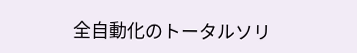全自動化のトータルソリ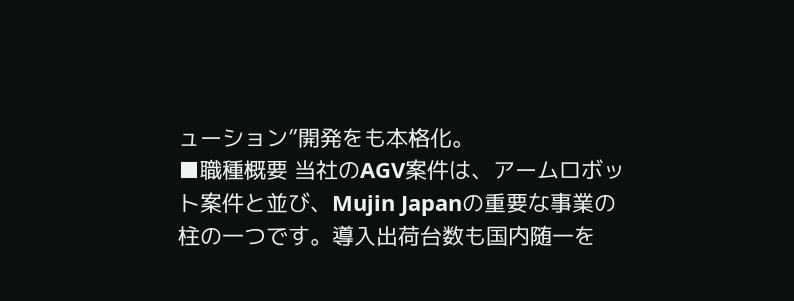ューション”開発をも本格化。
■職種概要 当社のAGV案件は、アームロボット案件と並び、Mujin Japanの重要な事業の柱の一つです。導入出荷台数も国内随一を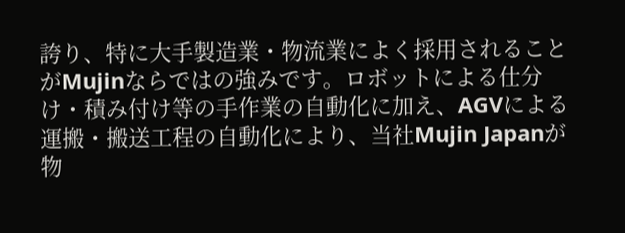誇り、特に大手製造業・物流業によく採用されることがMujinならではの強みです。ロボットによる仕分け・積み付け等の手作業の自動化に加え、AGVによる運搬・搬送工程の自動化により、当社Mujin Japanが物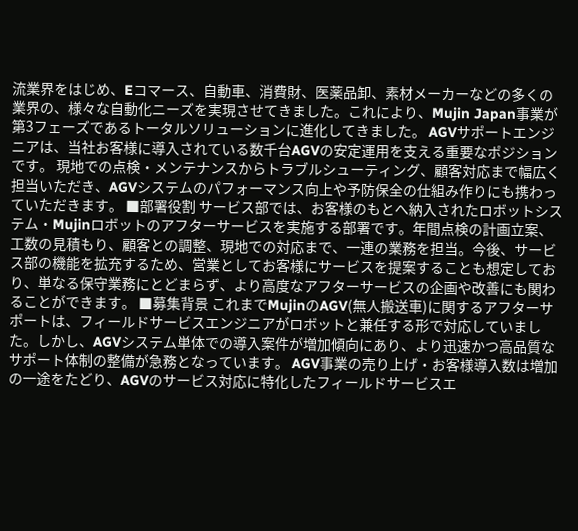流業界をはじめ、Eコマース、自動車、消費財、医薬品卸、素材メーカーなどの多くの業界の、様々な自動化ニーズを実現させてきました。これにより、Mujin Japan事業が第3フェーズであるトータルソリューションに進化してきました。 AGVサポートエンジニアは、当社お客様に導入されている数千台AGVの安定運用を支える重要なポジションです。 現地での点検・メンテナンスからトラブルシューティング、顧客対応まで幅広く担当いただき、AGVシステムのパフォーマンス向上や予防保全の仕組み作りにも携わっていただきます。 ■部署役割 サービス部では、お客様のもとへ納入されたロボットシステム・Mujinロボットのアフターサービスを実施する部署です。年間点検の計画立案、工数の見積もり、顧客との調整、現地での対応まで、一連の業務を担当。今後、サービス部の機能を拡充するため、営業としてお客様にサービスを提案することも想定しており、単なる保守業務にとどまらず、より高度なアフターサービスの企画や改善にも関わることができます。 ■募集背景 これまでMujinのAGV(無人搬送車)に関するアフターサポートは、フィールドサービスエンジニアがロボットと兼任する形で対応していました。しかし、AGVシステム単体での導入案件が増加傾向にあり、より迅速かつ高品質なサポート体制の整備が急務となっています。 AGV事業の売り上げ・お客様導入数は増加の一途をたどり、AGVのサービス対応に特化したフィールドサービスエ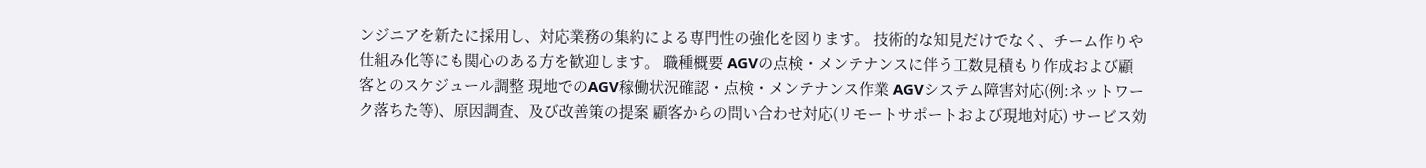ンジニアを新たに採用し、対応業務の集約による専門性の強化を図ります。 技術的な知見だけでなく、チーム作りや仕組み化等にも関心のある方を歓迎します。 職種概要 AGVの点検・メンテナンスに伴う工数見積もり作成および顧客とのスケジュール調整 現地でのAGV稼働状況確認・点検・メンテナンス作業 AGVシステム障害対応(例:ネットワーク落ちた等)、原因調査、及び改善策の提案 顧客からの問い合わせ対応(リモートサポートおよび現地対応) サービス効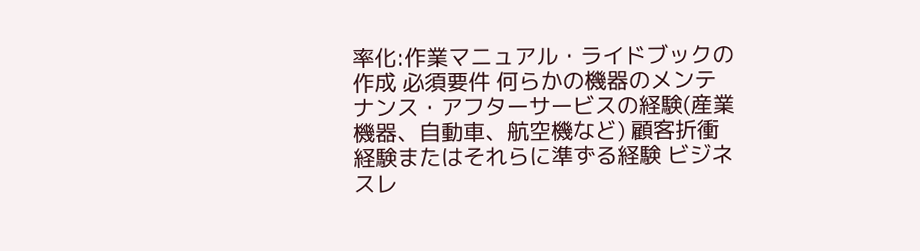率化:作業マニュアル・ライドブックの作成 必須要件 何らかの機器のメンテナンス・アフターサービスの経験(産業機器、自動車、航空機など) 顧客折衝経験またはそれらに準ずる経験 ビジネスレ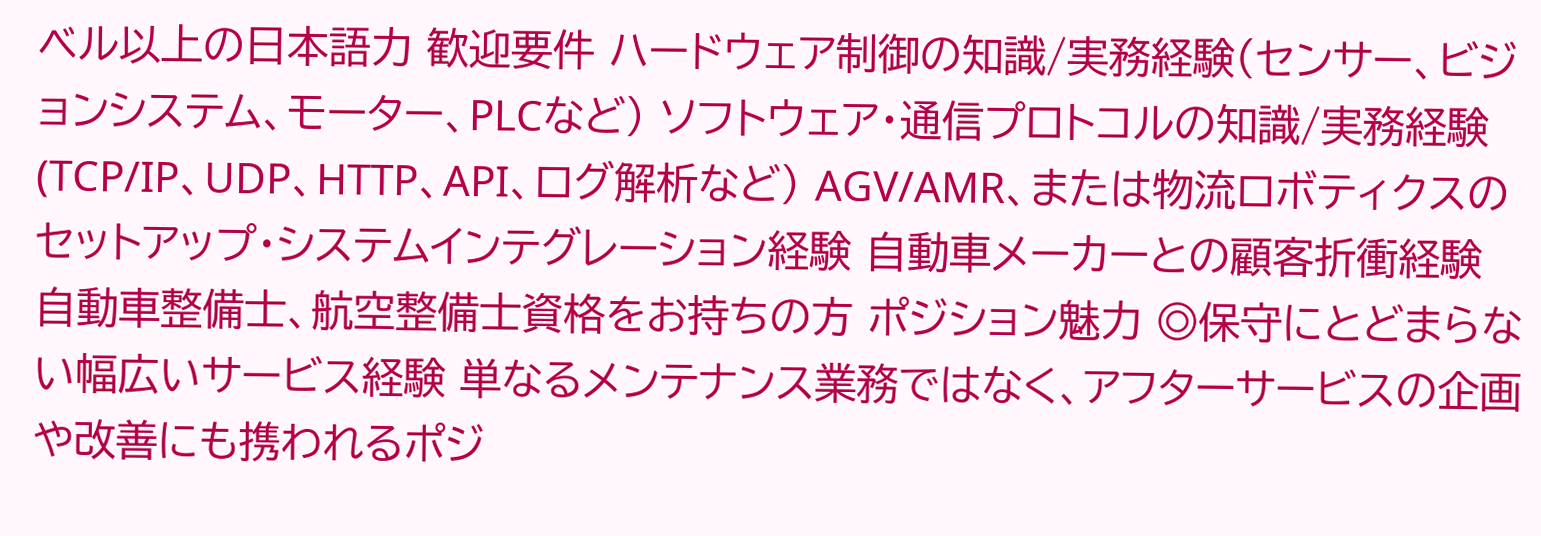ベル以上の日本語力 歓迎要件 ハードウェア制御の知識/実務経験(センサー、ビジョンシステム、モーター、PLCなど) ソフトウェア・通信プロトコルの知識/実務経験(TCP/IP、UDP、HTTP、API、ログ解析など) AGV/AMR、または物流ロボティクスのセットアップ・システムインテグレーション経験 自動車メーカーとの顧客折衝経験 自動車整備士、航空整備士資格をお持ちの方 ポジション魅力 ◎保守にとどまらない幅広いサービス経験 単なるメンテナンス業務ではなく、アフターサービスの企画や改善にも携われるポジ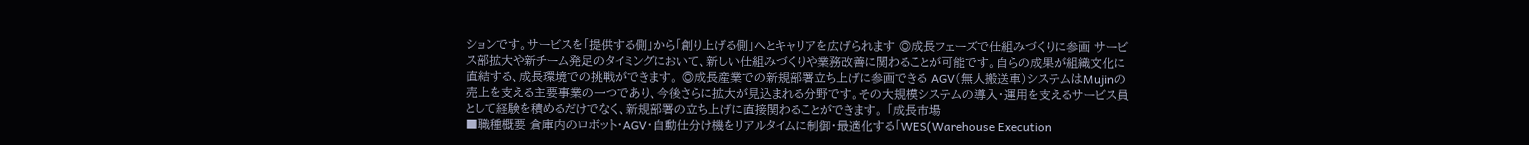ションです。サービスを「提供する側」から「創り上げる側」へとキャリアを広げられます ◎成長フェーズで仕組みづくりに参画 サービス部拡大や新チーム発足のタイミングにおいて、新しい仕組みづくりや業務改善に関わることが可能です。自らの成果が組織文化に直結する、成長環境での挑戦ができます。 ◎成長産業での新規部署立ち上げに参画できる AGV(無人搬送車)システムはMujinの売上を支える主要事業の一つであり、今後さらに拡大が見込まれる分野です。その大規模システムの導入・運用を支えるサービス員として経験を積めるだけでなく、新規部署の立ち上げに直接関わることができます。 「成長市場
■職種概要 倉庫内のロボット・AGV・自動仕分け機をリアルタイムに制御・最適化する「WES(Warehouse Execution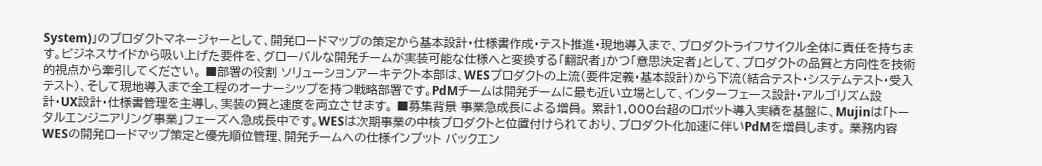System)」のプロダクトマネージャーとして、開発ロードマップの策定から基本設計・仕様書作成・テスト推進・現地導入まで、プロダクトライフサイクル全体に責任を持ちます。ビジネスサイドから吸い上げた要件を、グローバルな開発チームが実装可能な仕様へと変換する「翻訳者」かつ「意思決定者」として、プロダクトの品質と方向性を技術的視点から牽引してください。 ■部署の役割 ソリューションアーキテクト本部は、WESプロダクトの上流(要件定義・基本設計)から下流(結合テスト・システムテスト・受入テスト)、そして現地導入まで全工程のオーナーシップを持つ戦略部署です。PdMチームは開発チームに最も近い立場として、インターフェース設計・アルゴリズム設計・UX設計・仕様書管理を主導し、実装の質と速度を両立させます。 ■募集背景 事業急成長による増員。 累計1,000台超のロボット導入実績を基盤に、Mujinは「トータルエンジニアリング事業」フェーズへ急成長中です。WESは次期事業の中核プロダクトと位置付けられており、プロダクト化加速に伴いPdMを増員します。 業務内容 WESの開発ロードマップ策定と優先順位管理、開発チームへの仕様インプット バックエン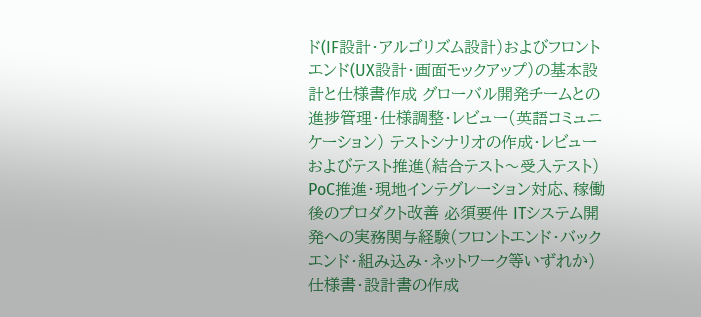ド(IF設計・アルゴリズム設計)およびフロントエンド(UX設計・画面モックアップ)の基本設計と仕様書作成 グローバル開発チームとの進捗管理・仕様調整・レビュー(英語コミュニケーション) テストシナリオの作成・レビューおよびテスト推進(結合テスト〜受入テスト) PoC推進・現地インテグレーション対応、稼働後のプロダクト改善 必須要件 ITシステム開発への実務関与経験(フロントエンド・バックエンド・組み込み・ネットワーク等いずれか) 仕様書・設計書の作成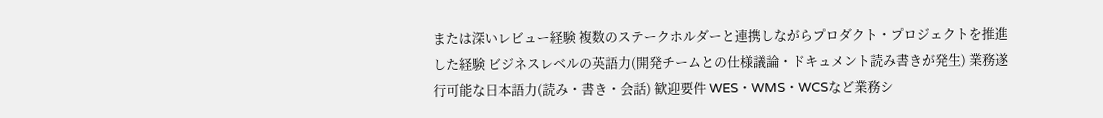または深いレビュー経験 複数のステークホルダーと連携しながらプロダクト・プロジェクトを推進した経験 ビジネスレベルの英語力(開発チームとの仕様議論・ドキュメント読み書きが発生) 業務遂行可能な日本語力(読み・書き・会話) 歓迎要件 WES・WMS・WCSなど業務シ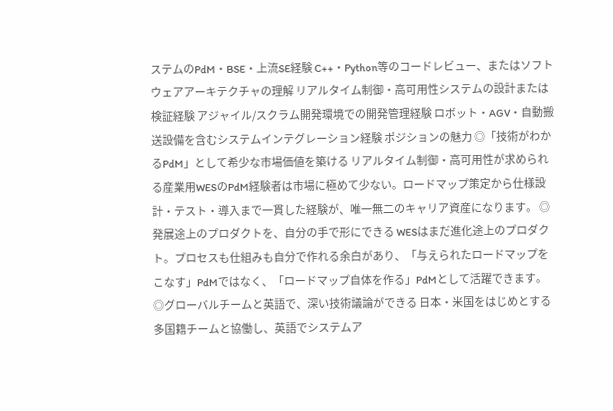ステムのPdM・BSE・上流SE経験 C++・Python等のコードレビュー、またはソフトウェアアーキテクチャの理解 リアルタイム制御・高可用性システムの設計または検証経験 アジャイル/スクラム開発環境での開発管理経験 ロボット・AGV・自動搬送設備を含むシステムインテグレーション経験 ポジションの魅力 ◎「技術がわかるPdM」として希少な市場価値を築ける リアルタイム制御・高可用性が求められる産業用WESのPdM経験者は市場に極めて少ない。ロードマップ策定から仕様設計・テスト・導入まで一貫した経験が、唯一無二のキャリア資産になります。 ◎発展途上のプロダクトを、自分の手で形にできる WESはまだ進化途上のプロダクト。プロセスも仕組みも自分で作れる余白があり、「与えられたロードマップをこなす」PdMではなく、「ロードマップ自体を作る」PdMとして活躍できます。 ◎グローバルチームと英語で、深い技術議論ができる 日本・米国をはじめとする多国籍チームと協働し、英語でシステムア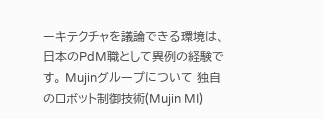ーキテクチャを議論できる環境は、日本のPdM職として異例の経験です。 Mujinグループについて 独自のロボット制御技術(Mujin MI)